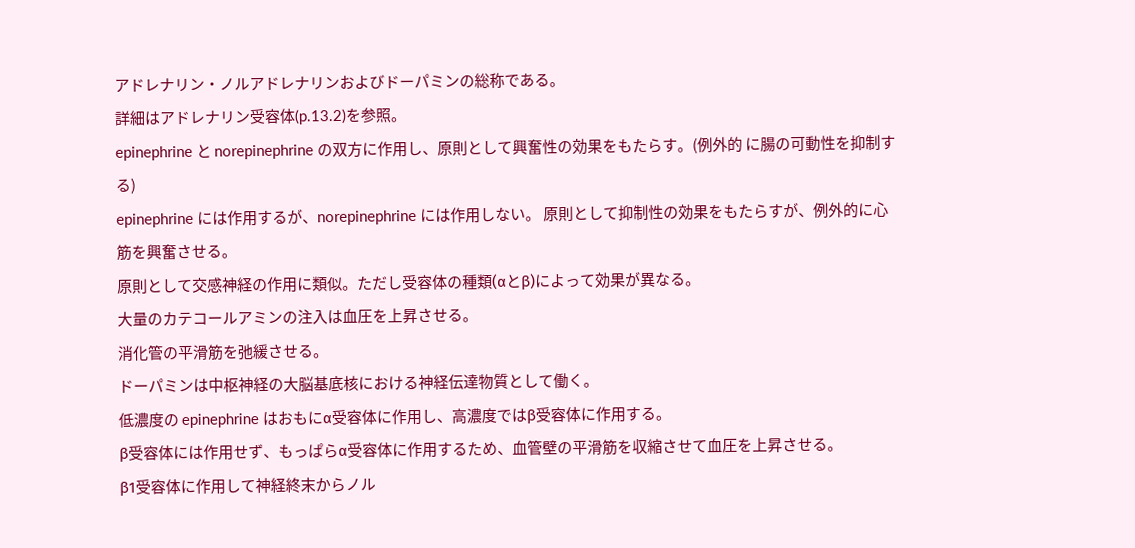アドレナリン・ノルアドレナリンおよびドーパミンの総称である。
詳細はアドレナリン受容体(p.13.2)を参照。
epinephrine と norepinephrine の双方に作用し、原則として興奮性の効果をもたらす。(例外的 に腸の可動性を抑制する)
epinephrine には作用するが、norepinephrine には作用しない。 原則として抑制性の効果をもたらすが、例外的に心筋を興奮させる。
原則として交感神経の作用に類似。ただし受容体の種類(αとβ)によって効果が異なる。
大量のカテコールアミンの注入は血圧を上昇させる。
消化管の平滑筋を弛緩させる。
ドーパミンは中枢神経の大脳基底核における神経伝達物質として働く。
低濃度の epinephrine はおもにα受容体に作用し、高濃度ではβ受容体に作用する。
β受容体には作用せず、もっぱらα受容体に作用するため、血管壁の平滑筋を収縮させて血圧を上昇させる。
β1受容体に作用して神経終末からノル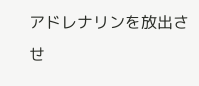アドレナリンを放出させ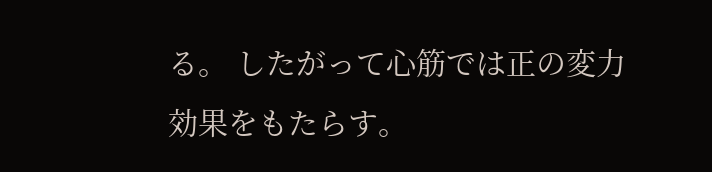る。 したがって心筋では正の変力効果をもたらす。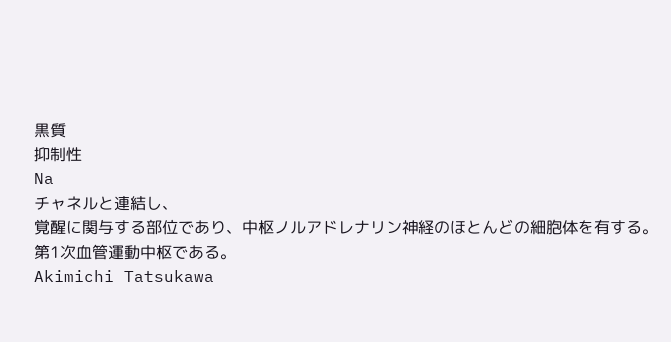黒質
抑制性
Na
チャネルと連結し、
覚醒に関与する部位であり、中枢ノルアドレナリン神経のほとんどの細胞体を有する。
第1次血管運動中枢である。
Akimichi Tatsukawa